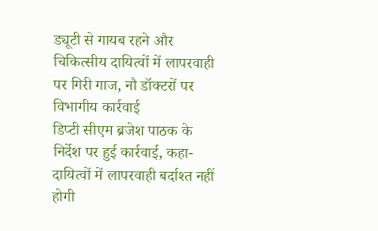ड्यूटी से गायब रहने और चिकित्सीय दायित्वों में लापरवाही पर गिरी गाज, नौ डॉक्टरों पर विभागीय कार्रवाई
डिप्टी सीएम ब्रजेश पाठक के निर्देश पर हुई कार्रवाई, कहा- दायित्वों में लापरवाही बर्दाश्त नहीं होगी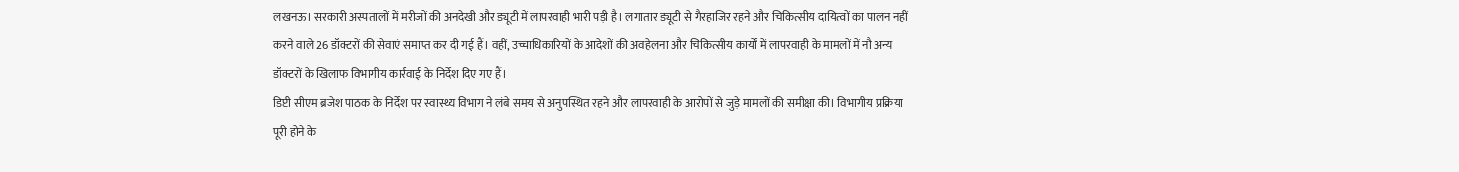लखनऊ। सरकारी अस्पतालों में मरीजों की अनदेखी और ड्यूटी में लापरवाही भारी पड़ी है। लगातार ड्यूटी से गैरहाजिर रहने और चिकित्सीय दायित्वों का पालन नहीं करने वाले 26 डॉक्टरों की सेवाएं समाप्त कर दी गई हैं। वहीं, उच्चाधिकारियों के आदेशों की अवहेलना और चिकित्सीय कार्यों में लापरवाही के मामलों में नौ अन्य डॉक्टरों के खिलाफ विभागीय कार्रवाई के निर्देश दिए गए हैं।
डिप्टी सीएम ब्रजेश पाठक के निर्देश पर स्वास्थ्य विभाग ने लंबे समय से अनुपस्थित रहने और लापरवाही के आरोपों से जुड़े मामलों की समीक्षा की। विभागीय प्रक्रिया पूरी होने के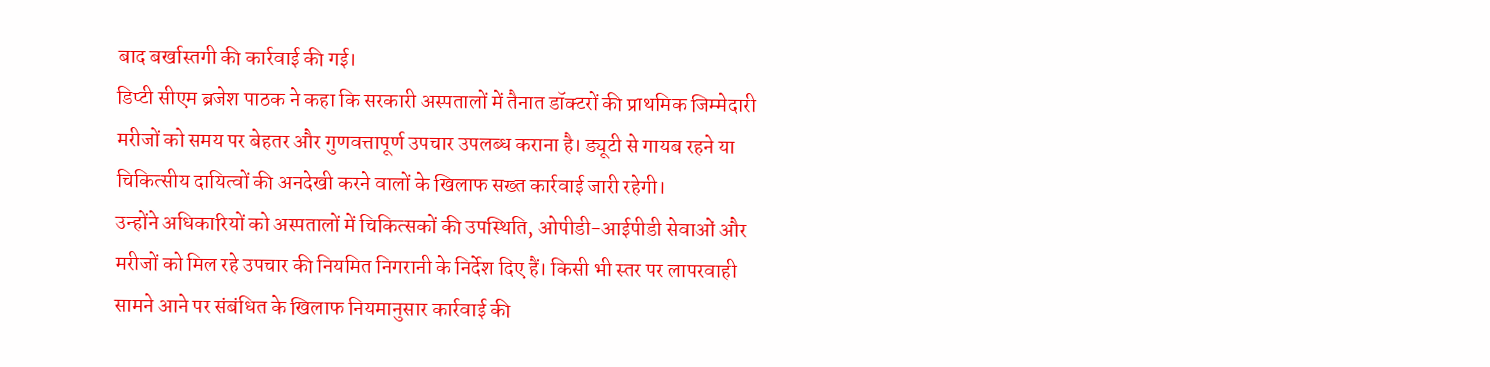बाद बर्खास्तगी की कार्रवाई की गई।
डिप्टी सीएम ब्रजेश पाठक ने कहा कि सरकारी अस्पतालों में तैनात डॉक्टरों की प्राथमिक जिम्मेदारी मरीजों को समय पर बेहतर और गुणवत्तापूर्ण उपचार उपलब्ध कराना है। ड्यूटी से गायब रहने या चिकित्सीय दायित्वों की अनदेखी करने वालों के खिलाफ सख्त कार्रवाई जारी रहेगी।
उन्होंने अधिकारियों को अस्पतालों में चिकित्सकों की उपस्थिति, ओपीडी-आईपीडी सेवाओं और मरीजों को मिल रहे उपचार की नियमित निगरानी के निर्देश दिए हैं। किसी भी स्तर पर लापरवाही सामने आने पर संबंधित के खिलाफ नियमानुसार कार्रवाई की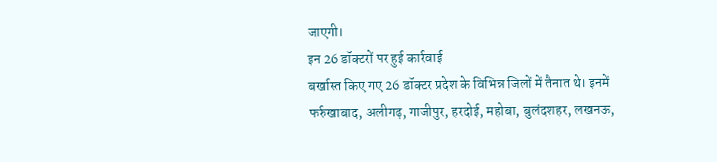जाएगी।
इन 26 डॉक्टरों पर हुई कार्रवाई
बर्खास्त किए गए 26 डॉक्टर प्रदेश के विभिन्न जिलों में तैनात थे। इनमें फर्रुखाबाद, अलीगढ़, गाजीपुर, हरदोई, महोबा, बुलंदशहर, लखनऊ,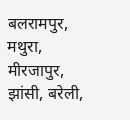बलरामपुर, मथुरा, मीरजापुर, झांसी, बरेली,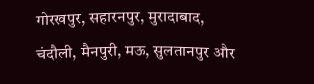गोरखपुर, सहारनपुर, मुरादाबाद, चंदौली, मैनपुरी, मऊ, सुलतानपुर और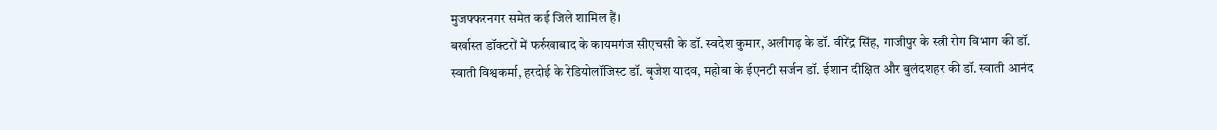मुजफ्फरनगर समेत कई जिले शामिल हैं।
बर्खास्त डॉक्टरों में फर्रुखाबाद के कायमगंज सीएचसी के डॉ. स्वदेश कुमार, अलीगढ़ के डॉ. वीरेंद्र सिंह, गाजीपुर के स्त्री रोग विभाग की डॉ. स्वाती विश्वकर्मा, हरदोई के रेडियोलॉजिस्ट डॉ. बृजेश यादव, महोबा के ईएनटी सर्जन डॉ. ईशान दीक्षित और बुलंदशहर की डॉ. स्वाती आनंद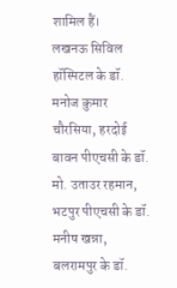शामिल हैं।
लखनऊ सिविल हॉस्पिटल के डॉ. मनोज कुमार चौरसिया, हरदोई बावन पीएचसी के डॉ. मो. उताउर रहमान, भटपुर पीएचसी के डॉ. मनीष खन्ना, बलरामपुर के डॉ.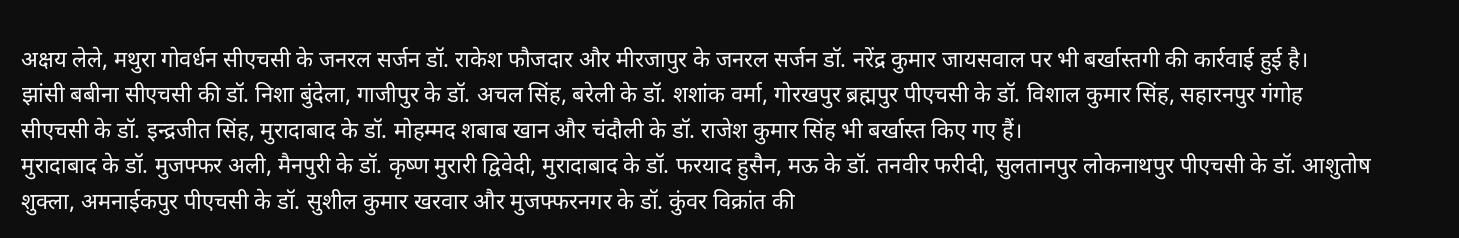अक्षय लेले, मथुरा गोवर्धन सीएचसी के जनरल सर्जन डॉ. राकेश फौजदार और मीरजापुर के जनरल सर्जन डॉ. नरेंद्र कुमार जायसवाल पर भी बर्खास्तगी की कार्रवाई हुई है।
झांसी बबीना सीएचसी की डॉ. निशा बुंदेला, गाजीपुर के डॉ. अचल सिंह, बरेली के डॉ. शशांक वर्मा, गोरखपुर ब्रह्मपुर पीएचसी के डॉ. विशाल कुमार सिंह, सहारनपुर गंगोह सीएचसी के डॉ. इन्द्रजीत सिंह, मुरादाबाद के डॉ. मोहम्मद शबाब खान और चंदौली के डॉ. राजेश कुमार सिंह भी बर्खास्त किए गए हैं।
मुरादाबाद के डॉ. मुजफ्फर अली, मैनपुरी के डॉ. कृष्ण मुरारी द्विवेदी, मुरादाबाद के डॉ. फरयाद हुसैन, मऊ के डॉ. तनवीर फरीदी, सुलतानपुर लोकनाथपुर पीएचसी के डॉ. आशुतोष शुक्ला, अमनाईकपुर पीएचसी के डॉ. सुशील कुमार खरवार और मुजफ्फरनगर के डॉ. कुंवर विक्रांत की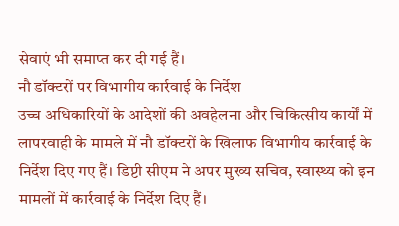सेवाएं भी समाप्त कर दी गई हैं।
नौ डॉक्टरों पर विभागीय कार्रवाई के निर्देश
उच्च अधिकारियों के आदेशों की अवहेलना और चिकित्सीय कार्यों में लापरवाही के मामले में नौ डॉक्टरों के खिलाफ विभागीय कार्रवाई के निर्देश दिए गए हैं। डिप्टी सीएम ने अपर मुख्य सचिव, स्वास्थ्य को इन मामलों में कार्रवाई के निर्देश दिए हैं।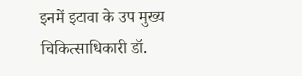इनमें इटावा के उप मुख्य चिकित्साधिकारी डॉ.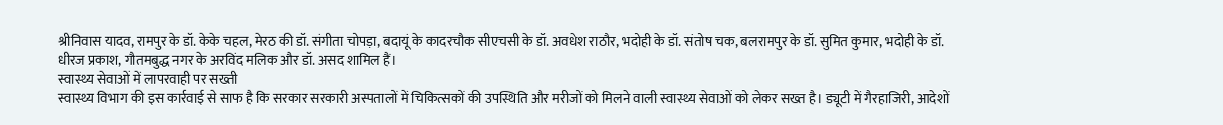श्रीनिवास यादव, रामपुर के डॉ. केके चहल, मेरठ की डॉ. संगीता चोपड़ा, बदायूं के कादरचौक सीएचसी के डॉ. अवधेश राठौर, भदोही के डॉ. संतोष चक, बलरामपुर के डॉ. सुमित कुमार, भदोही के डॉ. धीरज प्रकाश, गौतमबुद्ध नगर के अरविंद मलिक और डॉ. असद शामिल हैं।
स्वास्थ्य सेवाओं में लापरवाही पर सख्ती
स्वास्थ्य विभाग की इस कार्रवाई से साफ है कि सरकार सरकारी अस्पतालों में चिकित्सकों की उपस्थिति और मरीजों को मिलने वाली स्वास्थ्य सेवाओं को लेकर सख्त है। ड्यूटी में गैरहाजिरी, आदेशों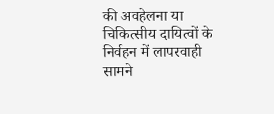की अवहेलना या चिकित्सीय दायित्वों के निर्वहन में लापरवाही सामने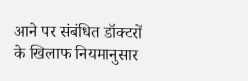आने पर संबंधित डॉक्टरों के खिलाफ नियमानुसार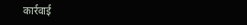कार्रवाई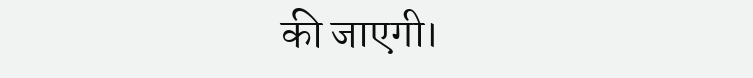की जाएगी।